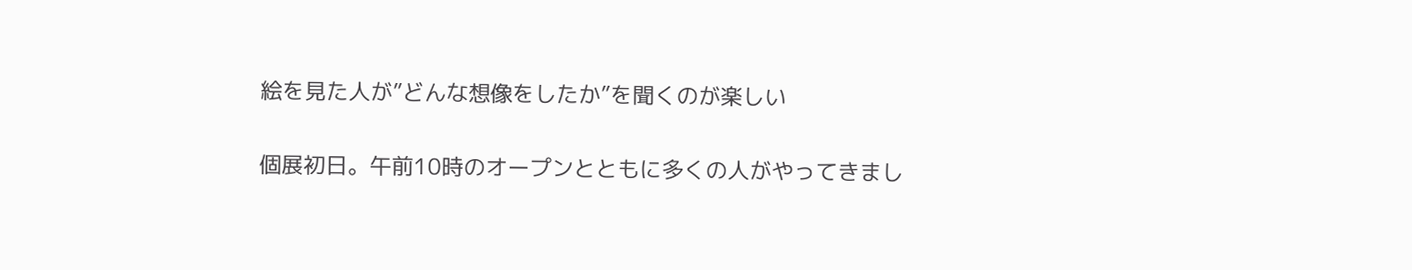絵を見た人が”どんな想像をしたか”を聞くのが楽しい

個展初日。午前10時のオープンとともに多くの人がやってきまし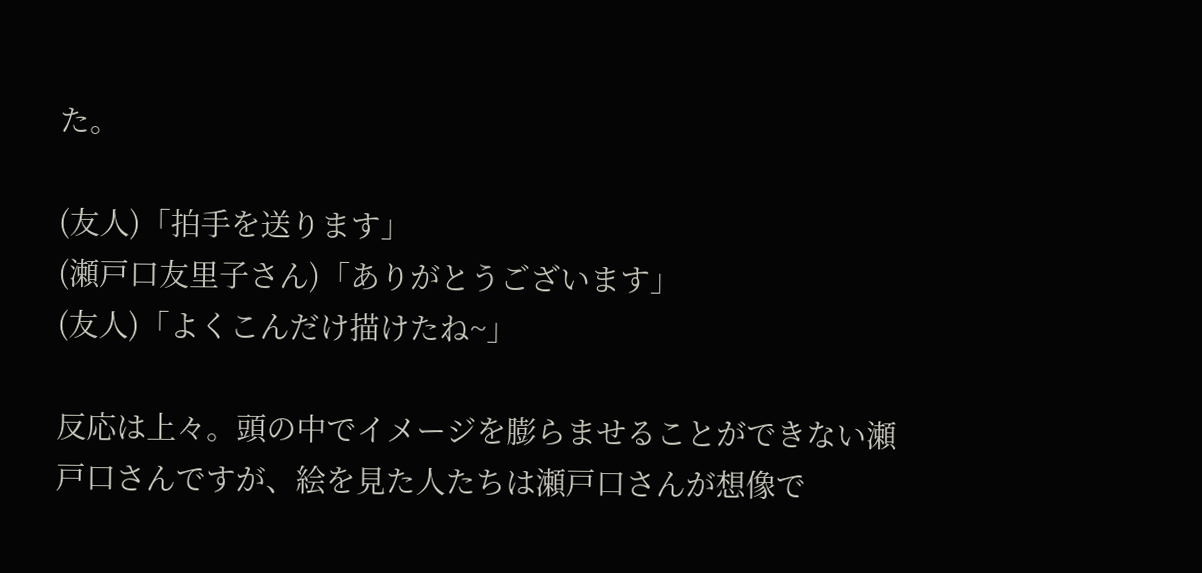た。

(友人)「拍手を送ります」
(瀬戸口友里子さん)「ありがとうございます」
(友人)「よくこんだけ描けたね~」

反応は上々。頭の中でイメージを膨らませることができない瀬戸口さんですが、絵を見た人たちは瀬戸口さんが想像で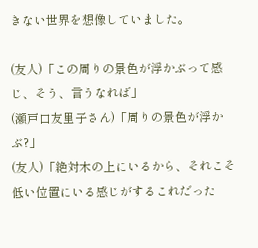きない世界を想像していました。

(友人)「この周りの景色が浮かぶって感じ、そう、言うなれば」
(瀬戸口友里子さん)「周りの景色が浮かぶ?」
(友人)「絶対木の上にいるから、それこそ低い位置にいる感じがするこれだった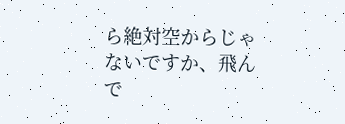ら絶対空からじゃないですか、飛んで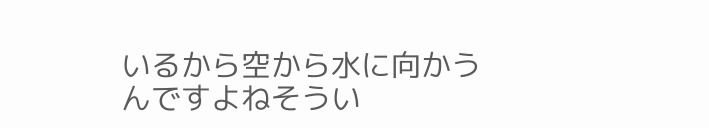いるから空から水に向かうんですよねそうい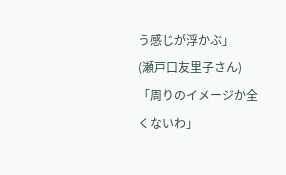う感じが浮かぶ」
(瀬戸口友里子さん)「周りのイメージか全くないわ」